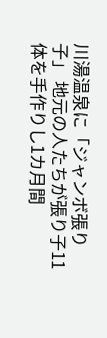川湯温泉に「ジャンボ張り子」 地元の人たちが張り子11体を手作りし1カ月間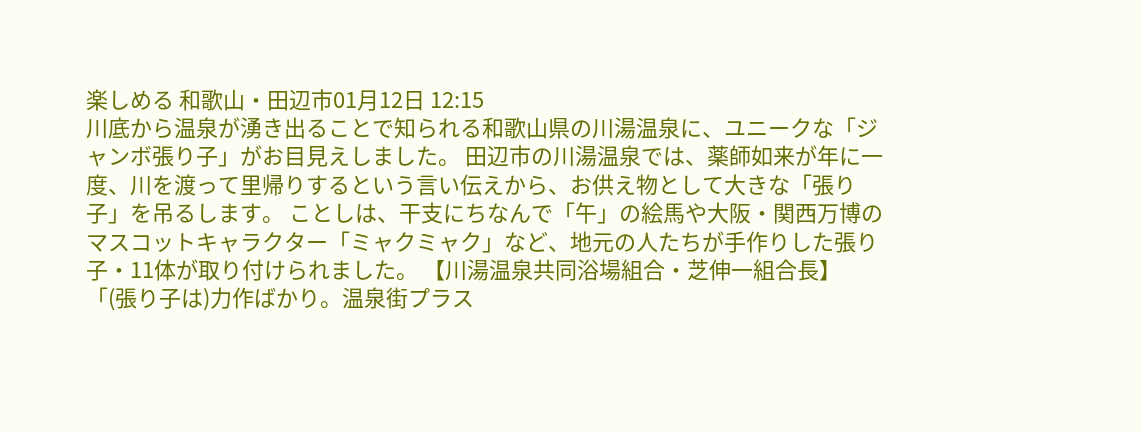楽しめる 和歌山・田辺市01月12日 12:15
川底から温泉が湧き出ることで知られる和歌山県の川湯温泉に、ユニークな「ジャンボ張り子」がお目見えしました。 田辺市の川湯温泉では、薬師如来が年に一度、川を渡って里帰りするという言い伝えから、お供え物として大きな「張り子」を吊るします。 ことしは、干支にちなんで「午」の絵馬や大阪・関西万博のマスコットキャラクター「ミャクミャク」など、地元の人たちが手作りした張り子・11体が取り付けられました。 【川湯温泉共同浴場組合・芝伸一組合長】 「(張り子は)力作ばかり。温泉街プラス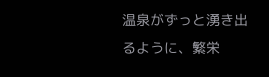温泉がずっと湧き出るように、繁栄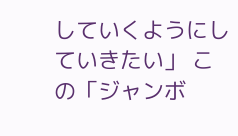していくようにしていきたい」 この「ジャンボ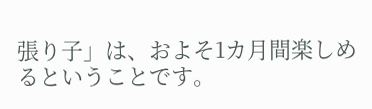張り子」は、およそ1カ月間楽しめるということです。